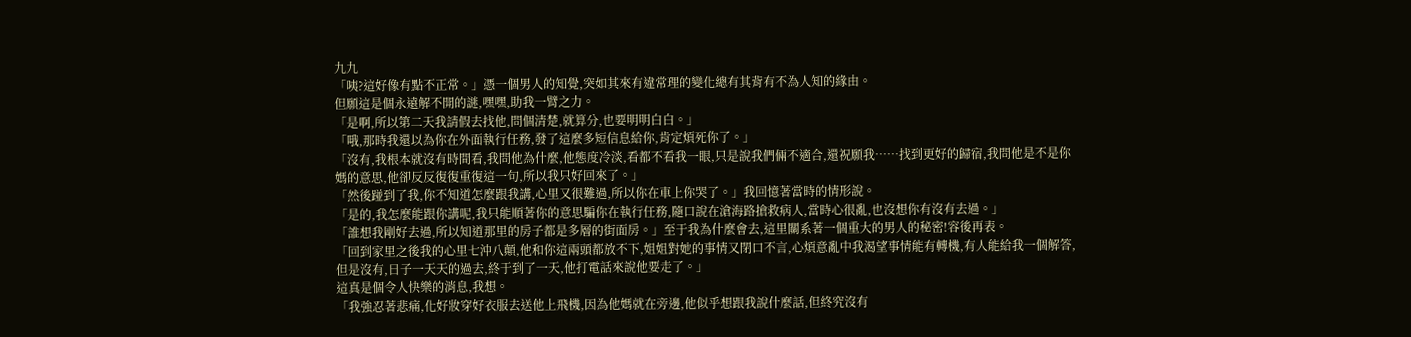九九
「咦?這好像有點不正常。」憑一個男人的知覺,突如其來有違常理的變化總有其背有不為人知的緣由。
但願這是個永遠解不開的謎,嘿嘿,助我一臂之力。
「是啊,所以第二天我請假去找他,問個清楚,就算分,也要明明白白。」
「哦,那時我還以為你在外面執行任務,發了這麼多短信息給你,肯定煩死你了。」
「沒有,我根本就沒有時間看,我問他為什麼,他態度冷淡,看都不看我一眼,只是說我們倆不適合,還祝願我……找到更好的歸宿,我問他是不是你媽的意思,他卻反反復復重復這一句,所以我只好回來了。」
「然後踫到了我,你不知道怎麼跟我講,心里又很難過,所以你在車上你哭了。」我回憶著當時的情形說。
「是的,我怎麼能跟你講呢,我只能順著你的意思騙你在執行任務,隨口說在滄海路搶救病人,當時心很亂,也沒想你有沒有去過。」
「誰想我剛好去過,所以知道那里的房子都是多層的街面房。」至于我為什麼會去,這里關系著一個重大的男人的秘密!容後再表。
「回到家里之後我的心里七沖八顛,他和你這兩頭都放不下,姐姐對她的事情又閉口不言,心煩意亂中我渴望事情能有轉機,有人能給我一個解答,但是沒有,日子一天天的過去,終于到了一天,他打電話來說他要走了。」
這真是個令人快樂的消息,我想。
「我強忍著悲痛,化好妝穿好衣服去送他上飛機,因為他媽就在旁邊,他似乎想跟我說什麼話,但終究沒有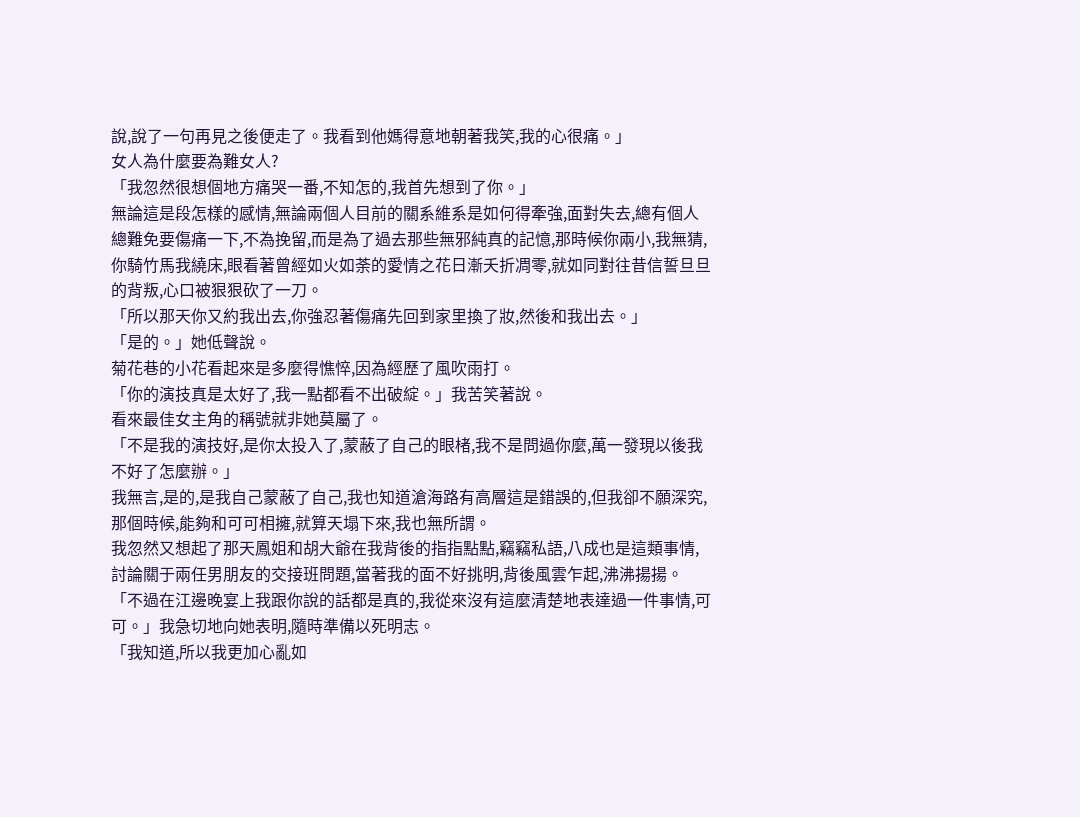說,說了一句再見之後便走了。我看到他媽得意地朝著我笑,我的心很痛。」
女人為什麼要為難女人?
「我忽然很想個地方痛哭一番,不知怎的,我首先想到了你。」
無論這是段怎樣的感情,無論兩個人目前的關系維系是如何得牽強,面對失去,總有個人總難免要傷痛一下,不為挽留,而是為了過去那些無邪純真的記憶,那時候你兩小,我無猜,你騎竹馬我繞床,眼看著曾經如火如荼的愛情之花日漸夭折凋零,就如同對往昔信誓旦旦的背叛,心口被狠狠砍了一刀。
「所以那天你又約我出去,你強忍著傷痛先回到家里換了妝,然後和我出去。」
「是的。」她低聲說。
菊花巷的小花看起來是多麼得憔悴,因為經歷了風吹雨打。
「你的演技真是太好了,我一點都看不出破綻。」我苦笑著說。
看來最佳女主角的稱號就非她莫屬了。
「不是我的演技好,是你太投入了,蒙蔽了自己的眼楮,我不是問過你麼,萬一發現以後我不好了怎麼辦。」
我無言,是的,是我自己蒙蔽了自己,我也知道滄海路有高層這是錯誤的,但我卻不願深究,那個時候,能夠和可可相擁,就算天塌下來,我也無所謂。
我忽然又想起了那天鳳姐和胡大爺在我背後的指指點點,竊竊私語,八成也是這類事情,討論關于兩任男朋友的交接班問題,當著我的面不好挑明,背後風雲乍起,沸沸揚揚。
「不過在江邊晚宴上我跟你說的話都是真的,我從來沒有這麼清楚地表達過一件事情,可可。」我急切地向她表明,隨時準備以死明志。
「我知道,所以我更加心亂如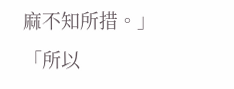麻不知所措。」
「所以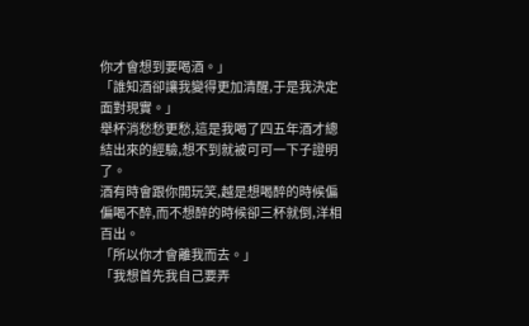你才會想到要喝酒。」
「誰知酒卻讓我變得更加清醒,于是我決定面對現實。」
舉杯消愁愁更愁,這是我喝了四五年酒才總結出來的經驗,想不到就被可可一下子證明了。
酒有時會跟你開玩笑,越是想喝醉的時候偏偏喝不醉,而不想醉的時候卻三杯就倒,洋相百出。
「所以你才會離我而去。」
「我想首先我自己要弄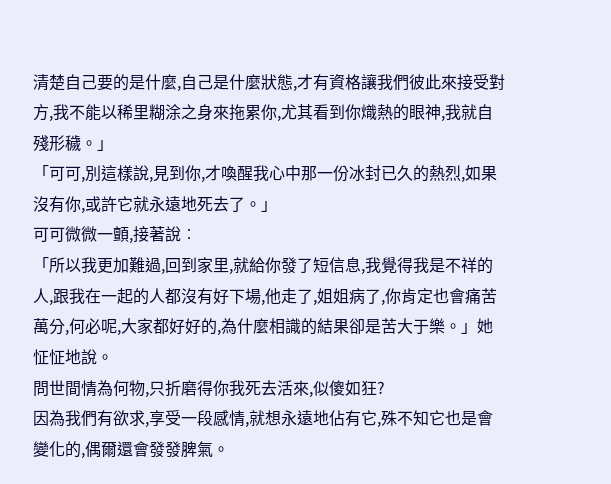清楚自己要的是什麼,自己是什麼狀態,才有資格讓我們彼此來接受對方,我不能以稀里糊涂之身來拖累你,尤其看到你熾熱的眼神,我就自殘形穢。」
「可可,別這樣說,見到你,才喚醒我心中那一份冰封已久的熱烈,如果沒有你,或許它就永遠地死去了。」
可可微微一顫,接著說︰
「所以我更加難過,回到家里,就給你發了短信息,我覺得我是不祥的人,跟我在一起的人都沒有好下場,他走了,姐姐病了,你肯定也會痛苦萬分,何必呢,大家都好好的,為什麼相識的結果卻是苦大于樂。」她怔怔地說。
問世間情為何物,只折磨得你我死去活來,似傻如狂?
因為我們有欲求,享受一段感情,就想永遠地佔有它,殊不知它也是會變化的,偶爾還會發發脾氣。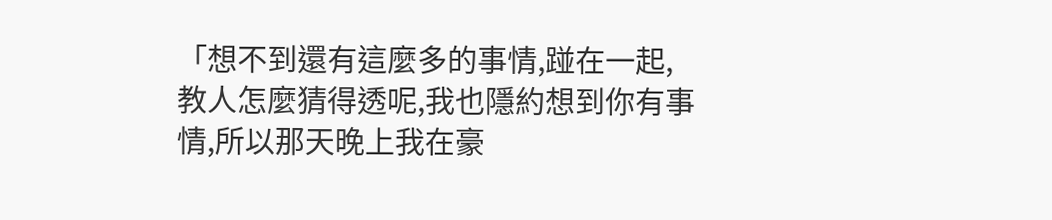「想不到還有這麼多的事情,踫在一起,教人怎麼猜得透呢,我也隱約想到你有事情,所以那天晚上我在豪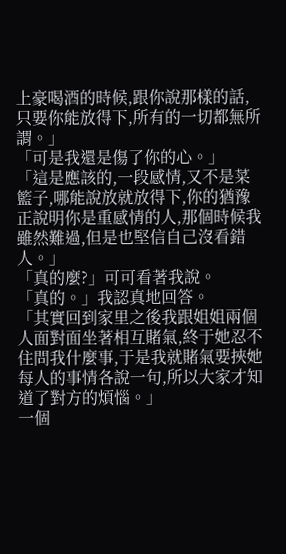上豪喝酒的時候,跟你說那樣的話,只要你能放得下,所有的一切都無所謂。」
「可是我還是傷了你的心。」
「這是應該的,一段感情,又不是菜籃子,哪能說放就放得下,你的猶豫正說明你是重感情的人,那個時候我雖然難過,但是也堅信自己沒看錯人。」
「真的麼?」可可看著我說。
「真的。」我認真地回答。
「其實回到家里之後我跟姐姐兩個人面對面坐著相互賭氣,終于她忍不住問我什麼事,于是我就賭氣要挾她每人的事情各說一句,所以大家才知道了對方的煩惱。」
一個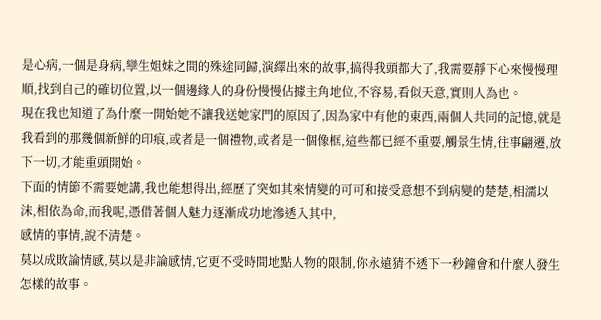是心病,一個是身病,孿生姐妹之間的殊途同歸,演繹出來的故事,搞得我頭都大了,我需要靜下心來慢慢理順,找到自己的確切位置,以一個邊緣人的身份慢慢佔據主角地位,不容易,看似天意,實則人為也。
現在我也知道了為什麼一開始她不讓我送她家門的原因了,因為家中有他的東西,兩個人共同的記憶,就是我看到的那幾個新鮮的印痕,或者是一個禮物,或者是一個像框,這些都已經不重要,觸景生情,往事翩遷,放下一切,才能重頭開始。
下面的情節不需要她講,我也能想得出,經歷了突如其來情變的可可和接受意想不到病變的楚楚,相濡以沫,相依為命,而我呢,憑借著個人魅力逐漸成功地滲透入其中,
感情的事情,說不清楚。
莫以成敗論情感,莫以是非論感情,它更不受時間地點人物的限制,你永遠猜不透下一秒鐘會和什麼人發生怎樣的故事。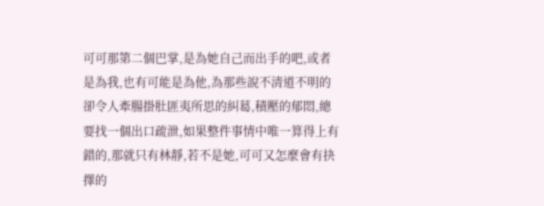可可那第二個巴掌,是為她自己而出手的吧,或者是為我,也有可能是為他,為那些說不清道不明的卻令人牽腸掛肚匪夷所思的糾葛,積壓的郁悶,總要找一個出口疏泄,如果整件事情中唯一算得上有錯的,那就只有林靜,若不是她,可可又怎麼會有抉擇的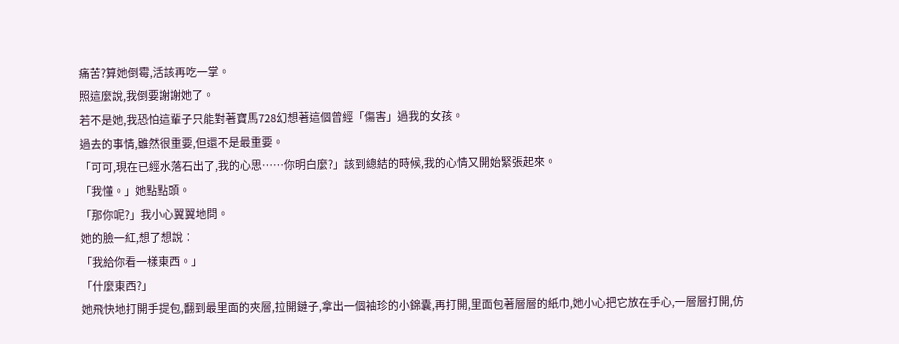痛苦?算她倒霉,活該再吃一掌。
照這麼說,我倒要謝謝她了。
若不是她,我恐怕這輩子只能對著寶馬728幻想著這個曾經「傷害」過我的女孩。
過去的事情,雖然很重要,但還不是最重要。
「可可,現在已經水落石出了,我的心思……你明白麼?」該到總結的時候,我的心情又開始緊張起來。
「我懂。」她點點頭。
「那你呢?」我小心翼翼地問。
她的臉一紅,想了想說︰
「我給你看一樣東西。」
「什麼東西?」
她飛快地打開手提包,翻到最里面的夾層,拉開鏈子,拿出一個袖珍的小錦囊,再打開,里面包著層層的紙巾,她小心把它放在手心,一層層打開,仿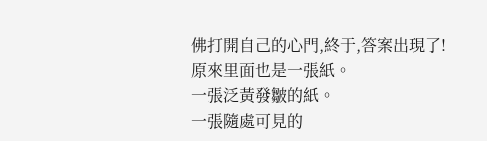佛打開自己的心門,終于,答案出現了!
原來里面也是一張紙。
一張泛黃發皺的紙。
一張隨處可見的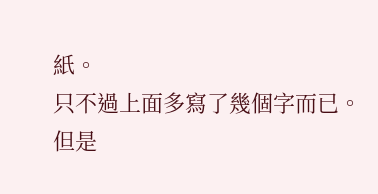紙。
只不過上面多寫了幾個字而已。
但是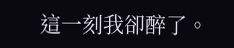這一刻我卻醉了。